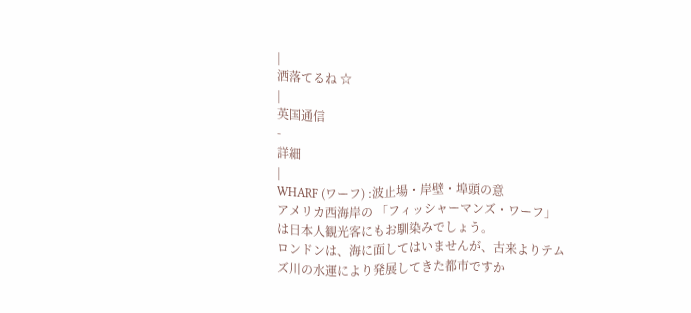|
洒落てるね ☆
|
英国通信
-
詳細
|
WHARF (ワーフ) :波止場・岸壁・埠頭の意
アメリカ西海岸の 「フィッシャーマンズ・ワーフ」 は日本人観光客にもお馴染みでしょう。
ロンドンは、海に面してはいませんが、古来よりテムズ川の水運により発展してきた都市ですか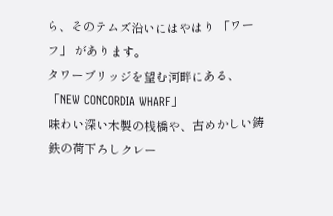ら、そのテムズ沿いにはやはり 「ワーフ」 があります。
タワーブリッジを望む河畔にある、 「NEW CONCORDIA WHARF」
味わい深い木製の桟橋や、古めかしい鋳鉄の荷下ろしクレー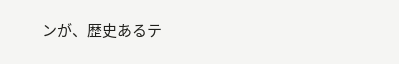ンが、歴史あるテ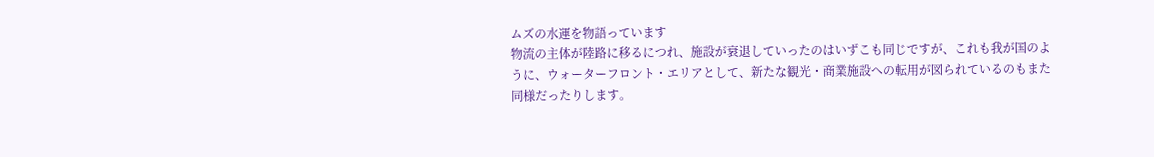ムズの水運を物語っています
物流の主体が陸路に移るにつれ、施設が衰退していったのはいずこも同じですが、これも我が国のように、ウォーターフロント・エリアとして、新たな観光・商業施設への転用が図られているのもまた同様だったりします。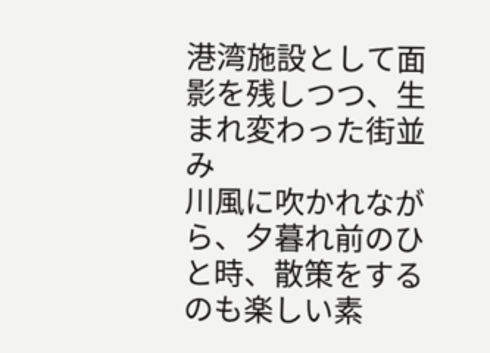港湾施設として面影を残しつつ、生まれ変わった街並み
川風に吹かれながら、夕暮れ前のひと時、散策をするのも楽しい素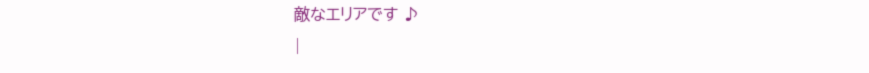敵なエリアです ♪
|